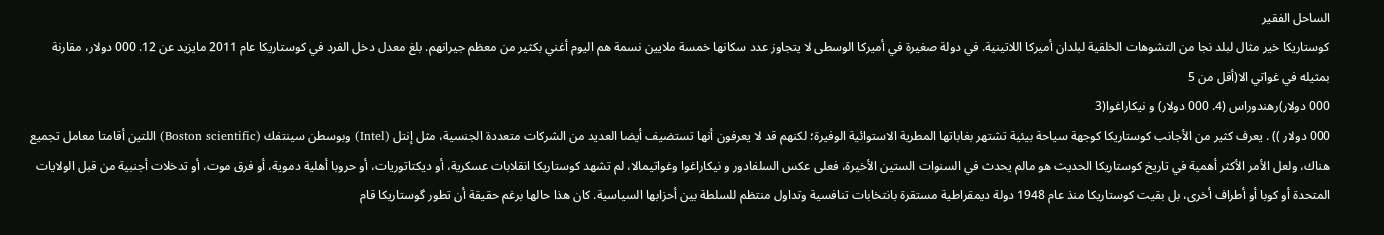الساحل الفقير
کوستاريکا خير مثال لبلد نجا من التشوهات الخلقية لبلدان أميركا اللاتينية. في دولة صغيرة في أميركا الوسطى لا يتجاوز عدد سكانها خمسة ملايين نسمة هم اليوم أغني بكثير من معظم جيرانهم. بلغ معدل دخل الفرد في كوستاريكا عام 2011 مايزيد عن 12. 000 دولار، مقارنة بمثيله في غواتي الا(أقل من 5
000 دولار)رهندوراس (4. 000 دولار) و نيكاراغوا(3
000 دولار )) . يعرف كثير من الأجانب كوستاريكا كوجهة سياحة بيئية تشتهر بغاباتها المطرية الاستوائية الوفيرة؛ لكنهم قد لا يعرفون أنها تستضيف أيضا العديد من الشركات متعددة الجنسية، مثل إنتل (Intel) وبوسطن سينتفك (Boston scientific) اللتين أقامتا معامل تجميع هناك، ولعل الأمر الأكثر أهمية في تاريخ كوستاريكا الحديث هو مالم يحدث في السنوات الستين الأخيرة، فعلى عكس السلفادور و نيکاراغوا وغواتيمالا، لم تشهد كوستاريكا انقلابات عسكرية، أو ديكتاتوريات، أو حروبا أهلية دموية، أو فرق موت، أو تدخلات أجنبية من قبل الولايات المتحدة أو كوبا أو أطراف أخرى، بل بقيت كوستاريكا منذ عام 1948 دولة ديمقراطية مستقرة بانتخابات تنافسية وتداول منتظم للسلطة بين أحزابها السياسية. كان هذا حالها برغم حقيقة أن تطور گوستاريكا قام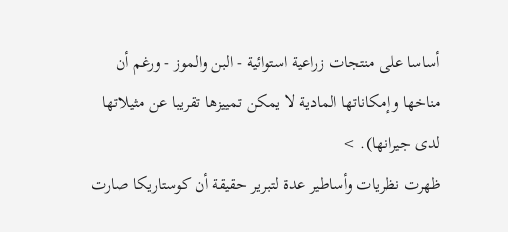أساسا على منتجات زراعية استوائية - البن والموز - ورغم أن مناخها وإمكاناتها المادية لا يمكن تمييزها تقريبا عن مثيلاتها لدى جيرانها). >
ظهرت نظريات وأساطير عدة لتبرير حقيقة أن كوستاريكا صارت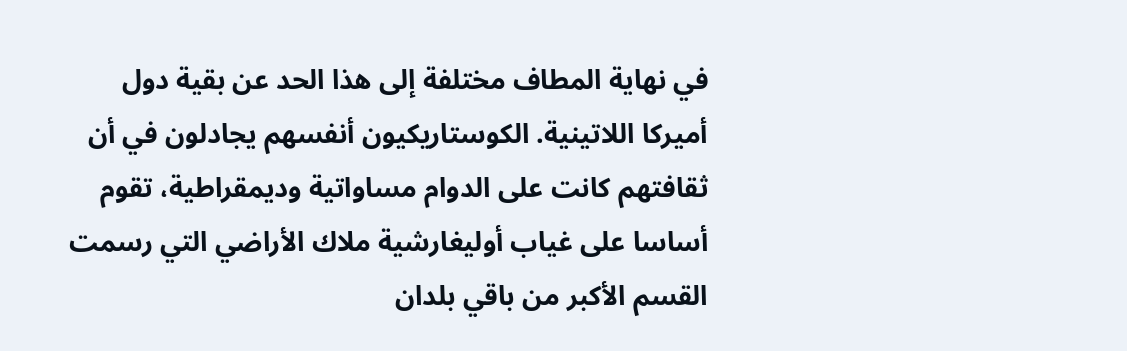في نهاية المطاف مختلفة إلى هذا الحد عن بقية دول أميركا اللاتينية. الكوستاريكيون أنفسهم يجادلون في أن ثقافتهم كانت على الدوام مساواتية وديمقراطية، تقوم أساسا على غياب أوليغارشية ملاك الأراضي التي رسمت القسم الأكبر من باقي بلدان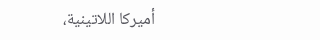أميركا اللاتينية،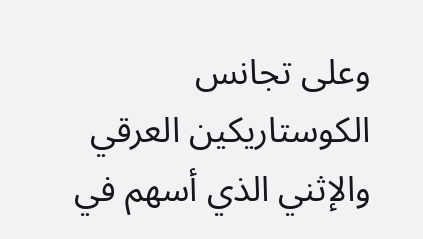وعلى تجانس الكوستاريكين العرقي والإثني الذي أسهم في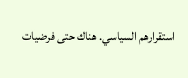استقرارهم السياسي. هناك حتى فرضيات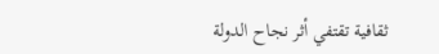ثقافية تقتفي أثر نجاح الدولة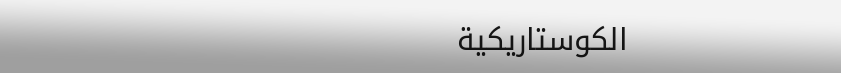الكوستاريكية